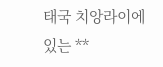태국 치앙라이에 있는 **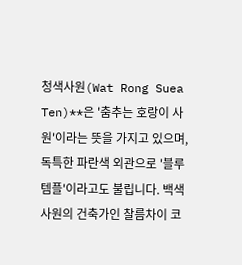청색사원(Wat Rong Suea Ten)**은 '춤추는 호랑이 사원'이라는 뜻을 가지고 있으며, 독특한 파란색 외관으로 '블루 템플'이라고도 불립니다. 백색사원의 건축가인 찰름차이 코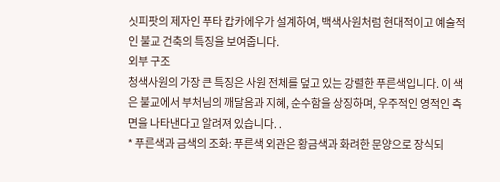싯피팟의 제자인 푸타 캅카에우가 설계하여, 백색사원처럼 현대적이고 예술적인 불교 건축의 특징을 보여줍니다.
외부 구조
청색사원의 가장 큰 특징은 사원 전체를 덮고 있는 강렬한 푸른색입니다. 이 색은 불교에서 부처님의 깨달음과 지혜, 순수함을 상징하며, 우주적인 영적인 측면을 나타낸다고 알려져 있습니다. .
* 푸른색과 금색의 조화: 푸른색 외관은 황금색과 화려한 문양으로 장식되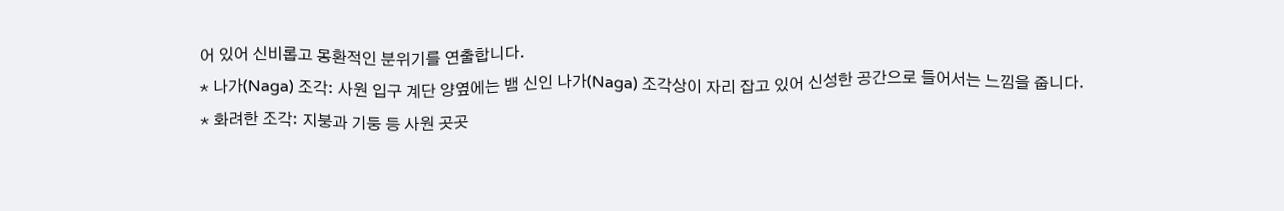어 있어 신비롭고 몽환적인 분위기를 연출합니다.
* 나가(Naga) 조각: 사원 입구 계단 양옆에는 뱀 신인 나가(Naga) 조각상이 자리 잡고 있어 신성한 공간으로 들어서는 느낌을 줍니다.
* 화려한 조각: 지붕과 기둥 등 사원 곳곳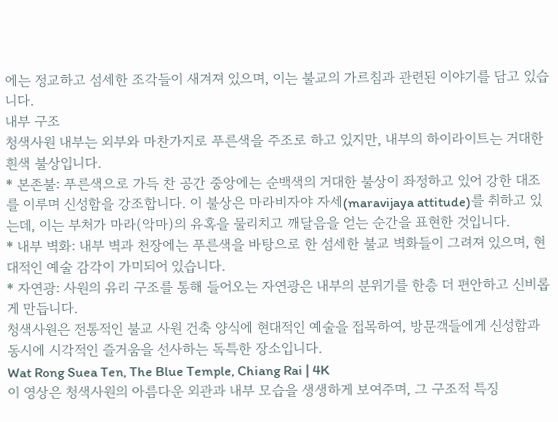에는 정교하고 섬세한 조각들이 새겨져 있으며, 이는 불교의 가르침과 관련된 이야기를 담고 있습니다.
내부 구조
청색사원 내부는 외부와 마찬가지로 푸른색을 주조로 하고 있지만, 내부의 하이라이트는 거대한 흰색 불상입니다.
* 본존불: 푸른색으로 가득 찬 공간 중앙에는 순백색의 거대한 불상이 좌정하고 있어 강한 대조를 이루며 신성함을 강조합니다. 이 불상은 마라비자야 자세(maravijaya attitude)를 취하고 있는데, 이는 부처가 마라(악마)의 유혹을 물리치고 깨달음을 얻는 순간을 표현한 것입니다.
* 내부 벽화: 내부 벽과 천장에는 푸른색을 바탕으로 한 섬세한 불교 벽화들이 그려져 있으며, 현대적인 예술 감각이 가미되어 있습니다.
* 자연광: 사원의 유리 구조를 통해 들어오는 자연광은 내부의 분위기를 한층 더 편안하고 신비롭게 만듭니다.
청색사원은 전통적인 불교 사원 건축 양식에 현대적인 예술을 접목하여, 방문객들에게 신성함과 동시에 시각적인 즐거움을 선사하는 독특한 장소입니다.
Wat Rong Suea Ten, The Blue Temple, Chiang Rai | 4K
이 영상은 청색사원의 아름다운 외관과 내부 모습을 생생하게 보여주며, 그 구조적 특징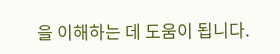을 이해하는 데 도움이 됩니다.